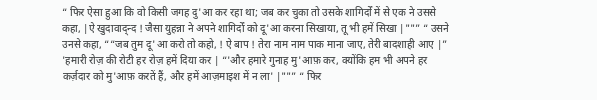“ फिर ऐसा हुआ कि वो किसी जगह दु'आ कर रहा था; जब कर चुका तो उसके शागिर्दों में से एक ने उससे कहा, |ऐ खुदावाद्न्द ! जैसा युहन्ना ने अपने शागिर्दों को दू'आ करना सिखाया, तू भी हमें सिखा |""” “ उसने उनसे कहा, ““जब तुम दू'आ करो तो कहो, ! ऐ बाप ! तेरा नाम नाम पाक माना जाए, तेरी बादशाही आए |” 'हमारी रोज़ की रोटी हर रोज़ हमें दिया कर | “'और हमारे गुनाह मु'आफ़ कर, क्योंकि हम भी अपने हर कर्ज़दार को मु'आफ़ करतें हैं, और हमें आज़माइश में न ला' |""” “ फिर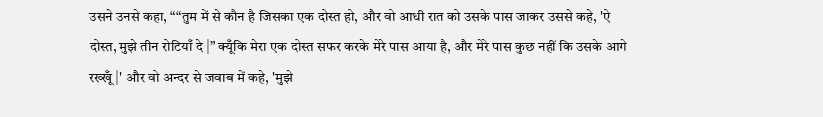उसने उनसे कहा, ““तुम में से कौन है जिसका एक दोस्त हो, और वो आधी रात को उसके पास जाकर उससे कहे, 'ऐ दोस्त, मुझे तीन रोटियाँ दे |” क्यूँकि मेरा एक दोस्त सफर करके मेरे पास आया है, और मेरे पास कुछ नहीं कि उसके आगे रख्खूँ |' और वो अन्दर से जवाब में कहे, 'मुझे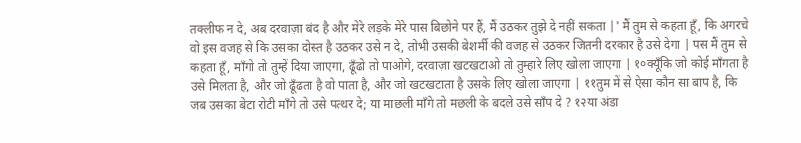तक्लीफ न दे, अब दरवाज़ा बंद है और मेरे लड़के मेरे पास बिछोने पर हैं, मैं उठकर तुझे दे नहीं सकता |' मैं तुम से कहता हूँ, कि अगरचे वो इस वजह से कि उसका दोस्त है उठकर उसे न दे, तोभी उसकी बेशर्मी की वजह से उठकर जितनी दरकार है उसे देगा | पस मैं तुम से कहता हूँ, माँगो तो तुम्हें दिया जाएगा, ढूँढो तो पाओगे, दरवाज़ा खटखटाओ तो तुम्हारे लिए खोला जाएगा | १०क्यूँकि जो कोई माँगता है उसे मिलता है, और जो ढूँढता है वो पाता है, और जो खटखटाता है उसके लिए खोला जाएगा | ११तुम में से ऐसा कौन सा बाप है, कि जब उसका बेटा रोटी माँगे तो उसे पत्थर दे; या माछली माँगे तो मछली के बदले उसे साँप दे ? १२या अंडा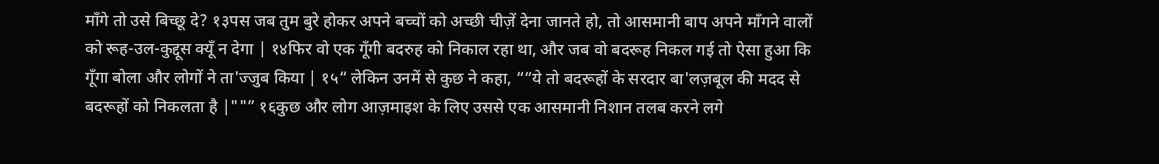माँगे तो उसे बिच्छू दे? १३पस जब तुम बुरे होकर अपने बच्चों को अच्छी चीज़ें देना जानते हो, तो आसमानी बाप अपने माँगने वालों को रूह-उल-कुद्दूस क्यूँ न देगा | १४फिर वो एक गूँगी बदरुह को निकाल रहा था, और जब वो बदरूह निकल गई तो ऐसा हुआ कि गूँगा बोला और लोगों ने ता'ज्जुब किया | १५“ लेकिन उनमें से कुछ ने कहा, ““ये तो बदरूहों के सरदार बा'लज़बूल की मदद से बदरूहों को निकलता है |""” १६कुछ और लोग आज़माइश के लिए उससे एक आसमानी निशान तलब करने लगे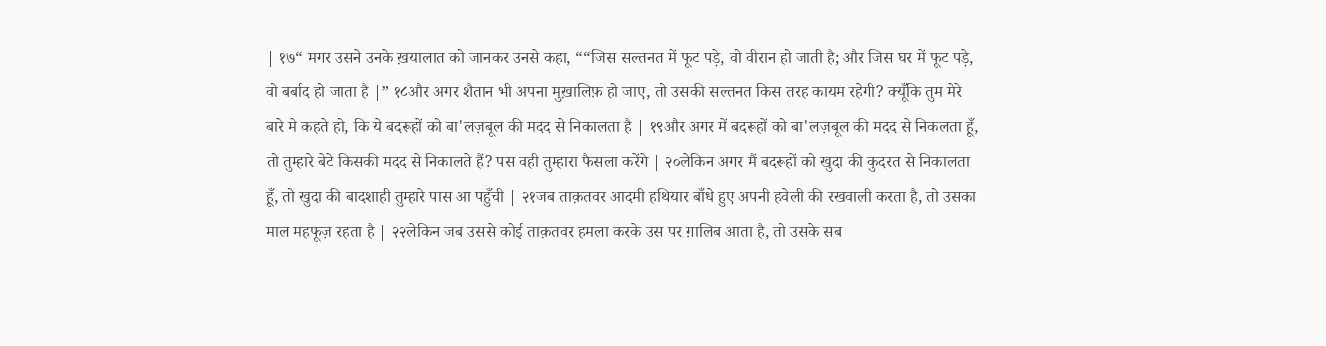| १७“ मगर उसने उनके ख़यालात को जानकर उनसे कहा, ““जिस सल्तनत में फूट पड़े, वो वीरान हो जाती है; और जिस घर में फूट पड़े, वो बर्बाद हो जाता है |” १८और अगर शैतान भी अपना मुख़ालिफ़ हो जाए, तो उसकी सल्तनत किस तरह कायम रहेगी? क्यूँकि तुम मेरे बारे मे कहते हो, कि ये बदरूहों को बा'लज़बूल की मदद से निकालता है | १९और अगर में बदरूहों को बा'लज़बूल की मदद से निकलता हूँ, तो तुम्हारे बेटे किसकी मदद से निकालते हैं? पस वही तुम्हारा फैसला करेंगे | २०लेकिन अगर मैं बदरूहों को खुदा की कुदरत से निकालता हूँ, तो खुदा की बादशाही तुम्हारे पास आ पहुँची | २१जब ताक़तवर आदमी हथियार बाँधे हुए अपनी हवेली की रखवाली करता है, तो उसका माल महफूज़ रहता है | २२लेकिन जब उससे कोई ताक़तवर हमला करके उस पर ग़ालिब आता है, तो उसके सब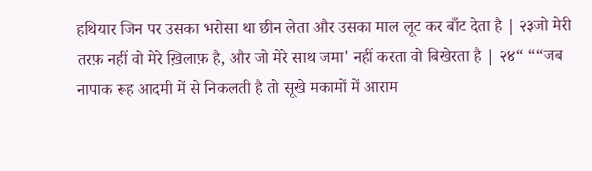हथियार जिन पर उसका भरोसा था छीन लेता और उसका माल लूट कर बाँट देता है | २३जो मेरी तरफ़ नहीं वो मेरे ख़िलाफ़ है, और जो मेरे साथ जमा' नहीं करता वो बिखेरता है | २४“ ““जब नापाक रूह आदमी में से निकलती है तो सूखे मकामों में आराम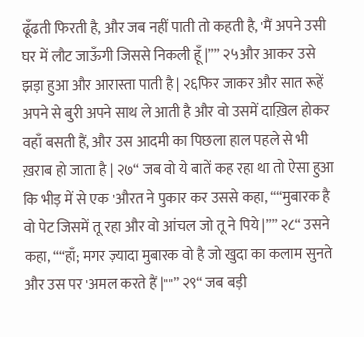ढूँढती फिरती है, और जब नहीं पाती तो कहती है, 'मैं अपने उसी घर में लौट जाऊँगी जिससे निकली हूँ |”” २५और आकर उसे झड़ा हुआ और आरास्ता पाती है | २६फिर जाकर और सात रूहें अपने से बुरी अपने साथ ले आती है और वो उसमें दाख़िल होकर वहाँ बसती हैं, और उस आदमी का पिछला हाल पहले से भी ख़राब हो जाता है | २७“ जब वो ये बातें कह रहा था तो ऐसा हुआ कि भीड़ में से एक 'औरत ने पुकार कर उससे कहा, ““मुबारक है वो पेट जिसमें तू रहा और वो आंचल जो तू ने पिये |”” २८“ उसने कहा, ““हाँ; मगर ज़्यादा मुबारक वो है जो खुदा का कलाम सुनते और उस पर 'अमल करते हैं |""” २९“ जब बड़ी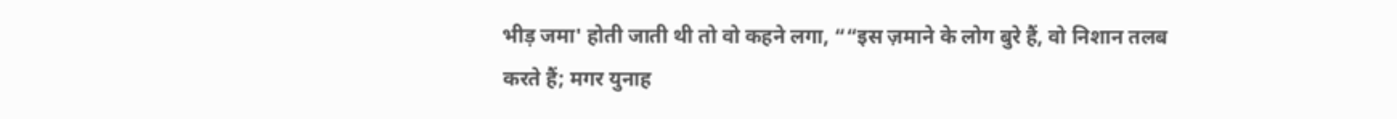भीड़ जमा' होती जाती थी तो वो कहने लगा, ““इस ज़माने के लोग बुरे हैं, वो निशान तलब करते हैं; मगर युनाह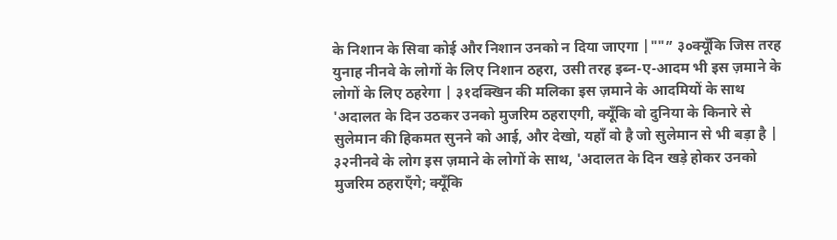के निशान के सिवा कोई और निशान उनको न दिया जाएगा |""” ३०क्यूँकि जिस तरह युनाह नीनवे के लोगों के लिए निशान ठहरा, उसी तरह इब्न-ए-आदम भी इस ज़माने के लोगों के लिए ठहरेगा | ३१दक्खिन की मलिका इस ज़माने के आदमियों के साथ 'अदालत के दिन उठकर उनको मुजरिम ठहराएगी, क्यूँकि वो दुनिया के किनारे से सुलेमान की हिकमत सुनने को आई, और देखो, यहाँ वो है जो सुलेमान से भी बड़ा है | ३२नीनवे के लोग इस ज़माने के लोगों के साथ, 'अदालत के दिन खड़े होकर उनको मुजरिम ठहराएँगे; क्यूँकि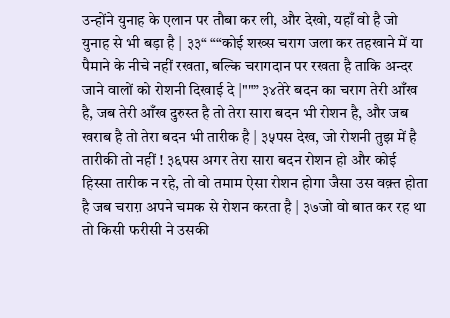उन्होंने युनाह के एलान पर तौबा कर ली, और देखो, यहाँ वो है जो युनाह से भी बड़ा है | ३३“ ““कोई शख्स चराग जला कर तहखाने में या पैमाने के नीचे नहीं रखता, बल्कि चरागदान पर रखता है ताकि अन्दर जाने वालों को रोशनी दिखाई दे |""” ३४तेरे बदन का चराग तेरी आँख है, जब तेरी आँख दुरुस्त है तो तेरा सारा बदन भी रोशन है, और जब खराब है तो तेरा बदन भी तारीक है | ३५पस देख, जो रोशनी तुझ में है तारीकी तो नहीं ! ३६पस अगर तेरा सारा बदन रोशन हो और कोई हिस्सा तारीक न रहे, तो वो तमाम ऐसा रोशन होगा जैसा उस वक़्त होता है जब चराग़ अपने चमक से रोशन करता है | ३७जो वो बात कर रह था तो किसी फरीसी ने उसकी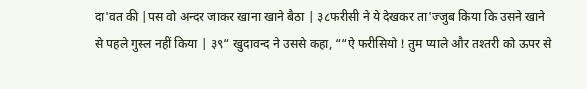दा'वत की |पस वो अन्दर जाकर खाना खाने बैठा | ३८फरीसी ने ये देखकर ता'ज्जुब किया कि उसने खाने से पहले गुस्ल नहीं किया | ३९“ खुदावन्द ने उससे कहा, ““ऐ फरीसियो ! तुम प्याले और तश्तरी को ऊपर से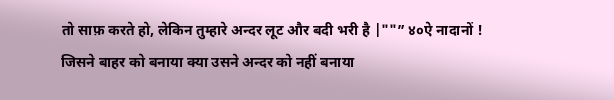तो साफ़ करते हो, लेकिन तुम्हारे अन्दर लूट और बदी भरी है |""” ४०ऐ नादानों ! जिसने बाहर को बनाया क्या उसने अन्दर को नहीं बनाया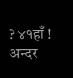? ४१हाँ ! अन्दर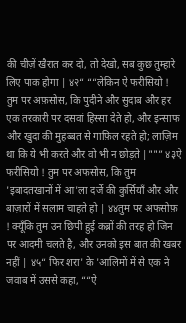की चीज़ें खैरात कर दो, तो देखो, सब कुछ तुम्हारे लिए पाक होगा | ४२“ ““लेकिन ऐ फरीसियो ! तुम पर अफ़सोस, कि पुदीने और सुदाब और हर एक तरकारी पर दसवां हिस्सा देते हो, और इन्साफ और खुदा की मुहब्बत से गाफ़िल रहते हो; लाज़िम था कि ये भी करते और वो भी न छोड़ते |""” ४३ऐ फरीसियो ! तुम पर अफसोस, कि तुम 'इबादतखानों में आ'ला दर्जे की कुर्सियाँ और और बाज़ारों में सलाम चाहते हो | ४४तुम पर अफसोफ़ ! क्यूँकि तुम उन छिपी हुई कब्रों की तरह हो जिन पर आदमी चलते है, और उनको इस बात की खबर नहीं | ४५“ फिर शरा' के 'आलिमों में से एक ने जवाब में उससे कहा, ““ऐ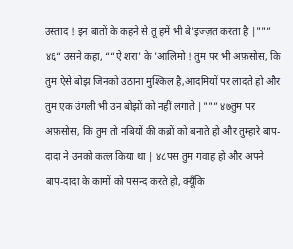उस्ताद ! इन बातों के कहने से तू हमें भी बे'इज्ज़त करता है |""” ४६“ उसने कहा, ““ऐ शरा' के 'आलिमो ! तुम पर भी अफ़सोस, कि तुम ऐसे बोझ जिनको उठाना मुश्किल है,आदमियों पर लादते हो और तुम एक उंगली भी उन बोझों को नहीं लगाते |""” ४७तुम पर अफ़सोस, कि तुम तो नबियों की कब्रों को बनाते हो और तुम्हारे बाप-दादा ने उनको कत्ल किया था | ४८पस तुम गवाह हो और अपने बाप-दादा के कामों को पसन्द करते हो, क्यूँकि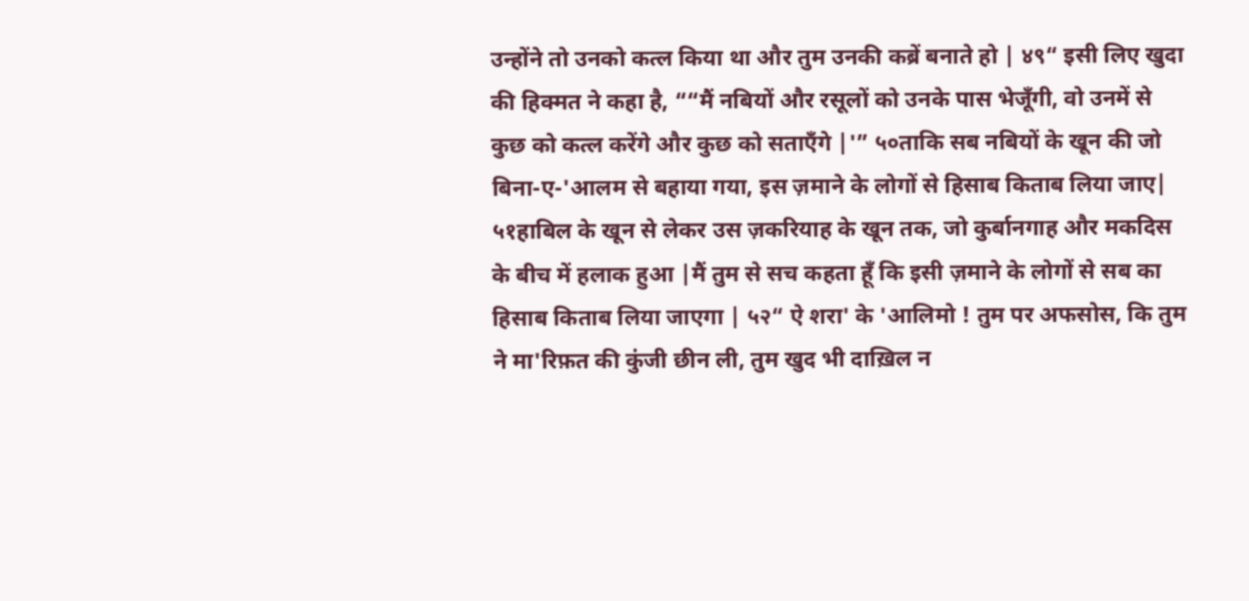उन्होंने तो उनको कत्ल किया था और तुम उनकी कब्रें बनाते हो | ४९“ इसी लिए खुदा की हिक्मत ने कहा है, ““मैं नबियों और रसूलों को उनके पास भेजूँगी, वो उनमें से कुछ को कत्ल करेंगे और कुछ को सताएँगे |'” ५०ताकि सब नबियों के खून की जो बिना-ए-'आलम से बहाया गया, इस ज़माने के लोगों से हिसाब किताब लिया जाए| ५१हाबिल के खून से लेकर उस ज़करियाह के खून तक, जो कुर्बानगाह और मकदिस के बीच में हलाक हुआ |मैं तुम से सच कहता हूँ कि इसी ज़माने के लोगों से सब का हिसाब किताब लिया जाएगा | ५२“ ऐ शरा' के 'आलिमो ! तुम पर अफसोस, कि तुम ने मा'रिफ़त की कुंजी छीन ली, तुम खुद भी दाख़िल न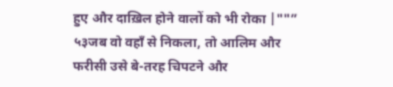हुए और दाख़िल होने वालों को भी रोका |""” ५३जब वो वहाँ से निकला, तो आलिम और फरीसी उसे बे-तरह चिपटने और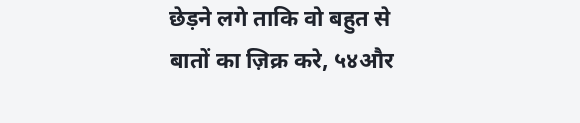छेड़ने लगे ताकि वो बहुत से बातों का ज़िक्र करे, ५४और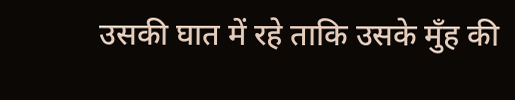उसकी घात में रहे ताकि उसके मुँह की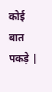कोई बात पकड़े |